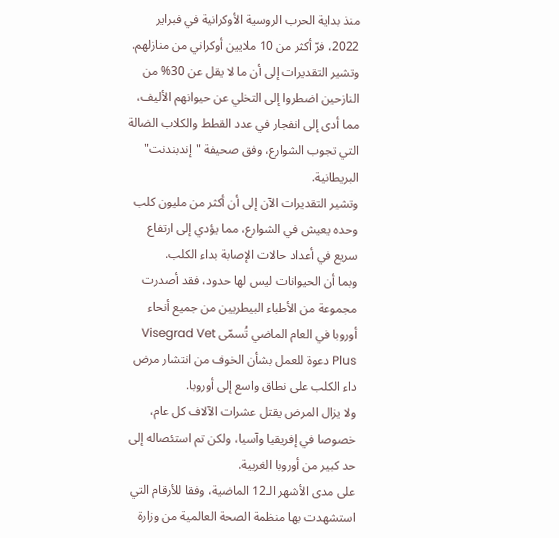منذ بداية الحرب الروسية الأوكرانية في فبراير 2022، فرّ أكثر من 10 ملايين أوكراني من منازلهم.
وتشير التقديرات إلى أن ما لا يقل عن 30% من النازحين اضطروا إلى التخلي عن حيوانهم الأليف، مما أدى إلى انفجار في عدد القطط والكلاب الضالة التي تجوب الشوارع، وفق صحيفة "إندبندنت" البريطانية.
وتشير التقديرات الآن إلى أن أكثر من مليون كلب وحده يعيش في الشوارع، مما يؤدي إلى ارتفاع سريع في أعداد حالات الإصابة بداء الكلب.
وبما أن الحيوانات ليس لها حدود، فقد أصدرت مجموعة من الأطباء البيطريين من جميع أنحاء أوروبا في العام الماضي تُسمّى Visegrad Vet Plus دعوة للعمل بشأن الخوف من انتشار مرض داء الكلب على نطاق واسع إلى أوروبا.
ولا يزال المرض يقتل عشرات الآلاف كل عام، خصوصا في إفريقيا وآسيا، ولكن تم استئصاله إلى حد كبير من أوروبا الغربية.
على مدى الأشهر الـ12 الماضية، وفقا للأرقام التي استشهدت بها منظمة الصحة العالمية من وزارة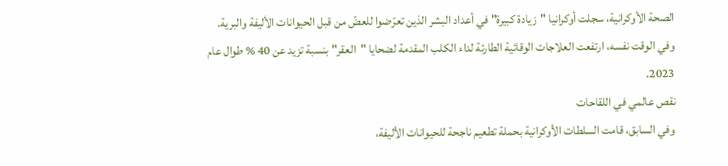الصحة الأوكرانية، سجلت أوكرانيا "زيادة كبيرة" في أعداد البشر الذين تعرّضوا للعضّ من قبل الحيوانات الأليفة والبرية.
وفي الوقت نفسه، ارتفعت العلاجات الوقائية الطارئة لداء الكلب المقدمة لضحايا "العقر" بنسبة تزيد عن 40 % طوال عام 2023.
نقص عالمي في اللقاحات
وفي السابق، قامت السلطات الأوكرانية بحملة تطعيم ناجحة للحيوانات الأليفة،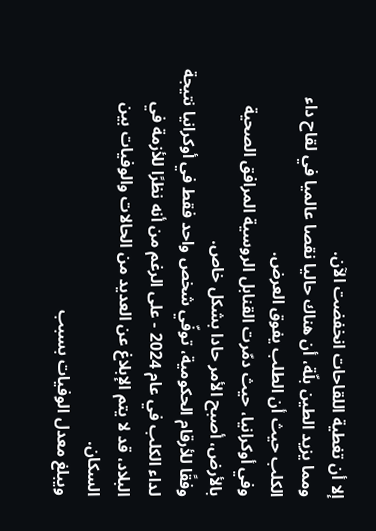إلا أن تغطية اللقاحات انخفضت الآن.
ومما يزيد الطين بلّة، أن هناك حاليا نقصا عالميا في لقاح داء الكلب حيث أن الطلب يفوق العرض.
وفي أوكرانيا، حيث دمّرت القنابل الروسية المرافق الصحية بالأرض، أصبح الأمر حادا بشكل خاص.
وفقًا للأرقام الحكومية، توفّي شخص واحد فقط في أوكرانيا نتيجة لداء الكلب في عام 2024 - على الرغم من أنه نظرًا للأزمة في البلاد، قد لا يتم الإبلاغ عن العديد من الحالات والوفيات بين السكان.
ويبلغ معدل الوفيات بسبب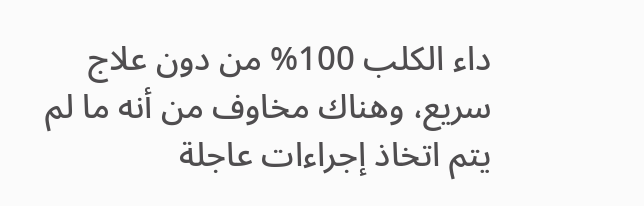داء الكلب 100% من دون علاج سريع، وهناك مخاوف من أنه ما لم يتم اتخاذ إجراءات عاجلة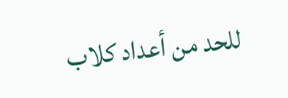للحد من أعداد كلاب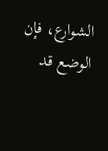الشوارع، فإن الوضع قد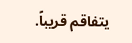يتفاقم قريباً.